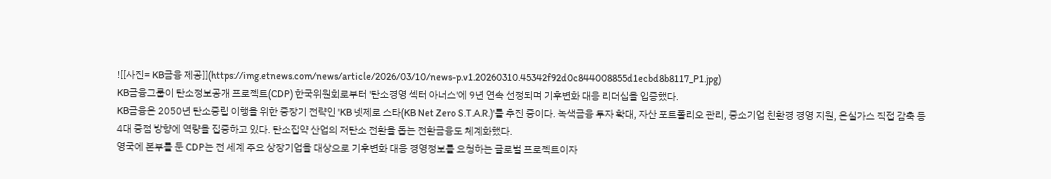![[사진= KB금융 제공]](https://img.etnews.com/news/article/2026/03/10/news-p.v1.20260310.45342f92d0c844008855d1ecbd8b8117_P1.jpg)
KB금융그룹이 탄소정보공개 프로젝트(CDP) 한국위원회로부터 '탄소경영 섹터 아너스'에 9년 연속 선정되며 기후변화 대응 리더십을 입증했다.
KB금융은 2050년 탄소중립 이행을 위한 중장기 전략인 'KB 넷제로 스타(KB Net Zero S.T.A.R.)'를 추진 중이다. 녹색금융 투자 확대, 자산 포트폴리오 관리, 중소기업 친환경 경영 지원, 온실가스 직접 감축 등 4대 중점 방향에 역량을 집중하고 있다. 탄소집약 산업의 저탄소 전환을 돕는 전환금융도 체계화했다.
영국에 본부를 둔 CDP는 전 세계 주요 상장기업을 대상으로 기후변화 대응 경영정보를 요청하는 글로벌 프로젝트이자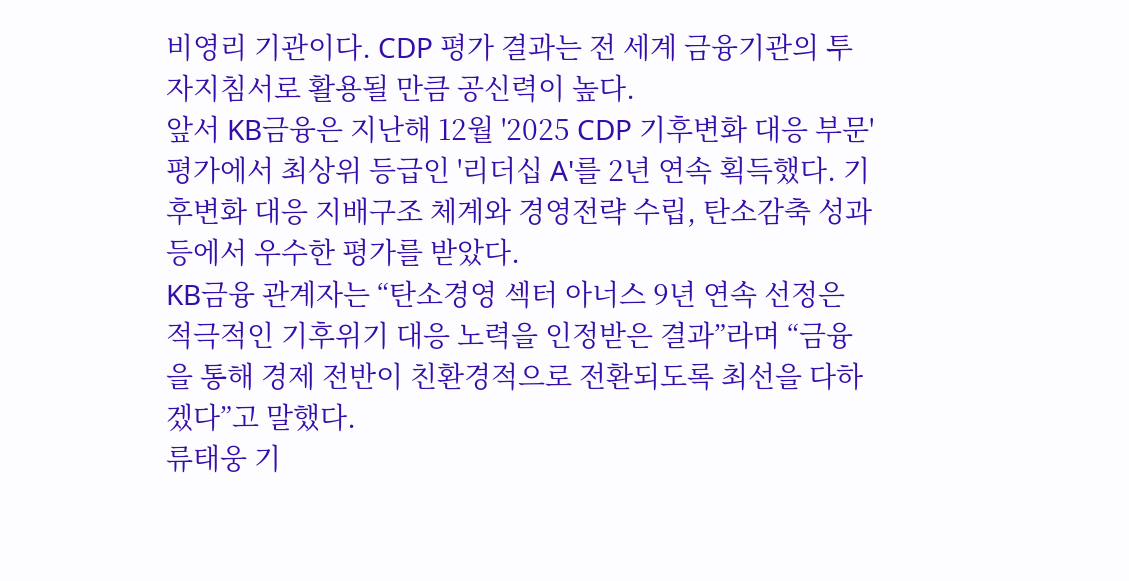비영리 기관이다. CDP 평가 결과는 전 세계 금융기관의 투자지침서로 활용될 만큼 공신력이 높다.
앞서 KB금융은 지난해 12월 '2025 CDP 기후변화 대응 부문' 평가에서 최상위 등급인 '리더십 A'를 2년 연속 획득했다. 기후변화 대응 지배구조 체계와 경영전략 수립, 탄소감축 성과 등에서 우수한 평가를 받았다.
KB금융 관계자는 “탄소경영 섹터 아너스 9년 연속 선정은 적극적인 기후위기 대응 노력을 인정받은 결과”라며 “금융을 통해 경제 전반이 친환경적으로 전환되도록 최선을 다하겠다”고 말했다.
류태웅 기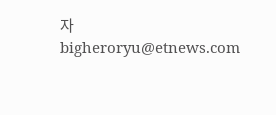자 bigheroryu@etnews.com